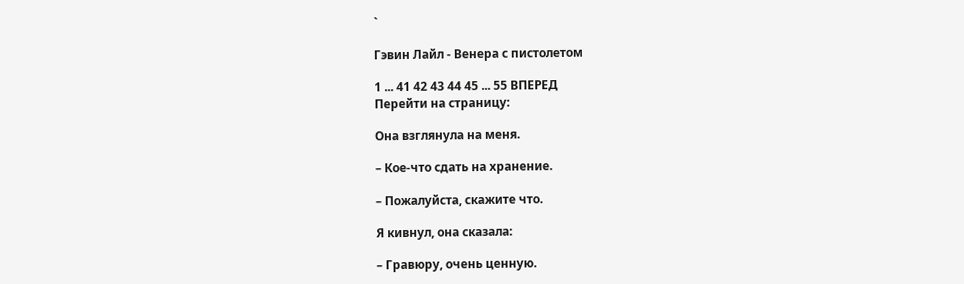`

Гэвин Лайл - Венера с пистолетом

1 ... 41 42 43 44 45 ... 55 ВПЕРЕД
Перейти на страницу:

Она взглянула на меня.

– Кое-что сдать на хранение.

– Пожалуйста, скажите что.

Я кивнул, она сказала:

– Гравюру, очень ценную.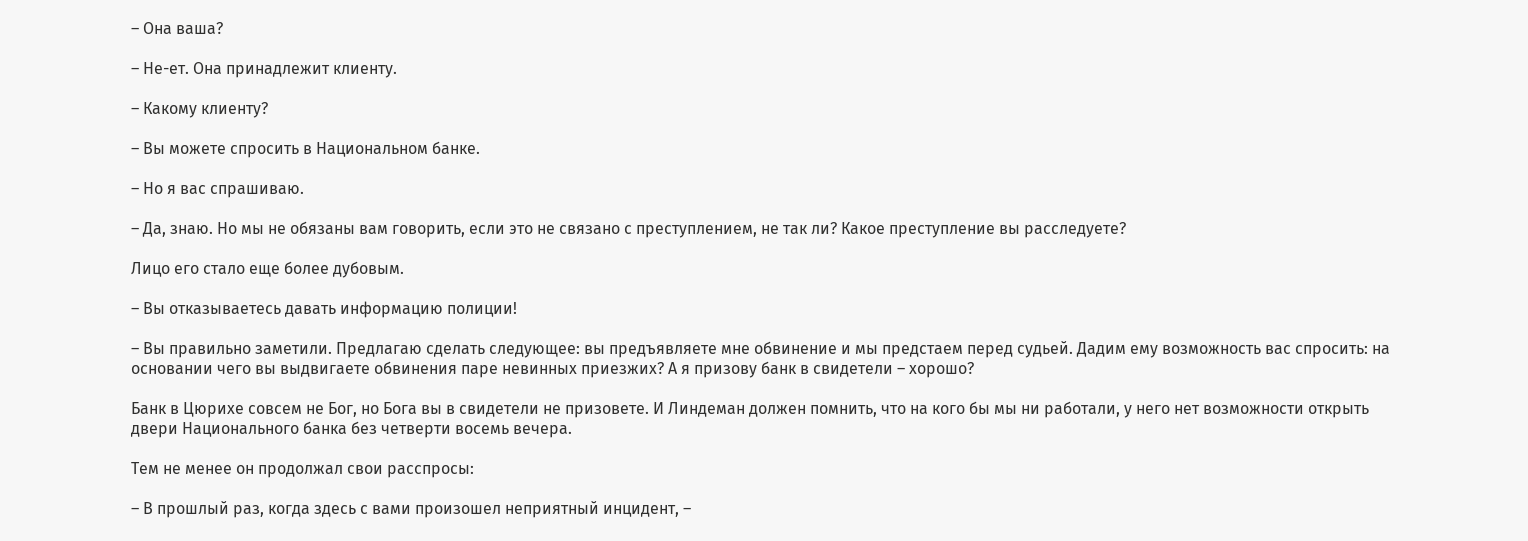– Она ваша?

– Не-ет. Она принадлежит клиенту.

– Какому клиенту?

– Вы можете спросить в Национальном банке.

– Но я вас спрашиваю.

– Да, знаю. Но мы не обязаны вам говорить, если это не связано с преступлением, не так ли? Какое преступление вы расследуете?

Лицо его стало еще более дубовым.

– Вы отказываетесь давать информацию полиции!

– Вы правильно заметили. Предлагаю сделать следующее: вы предъявляете мне обвинение и мы предстаем перед судьей. Дадим ему возможность вас спросить: на основании чего вы выдвигаете обвинения паре невинных приезжих? А я призову банк в свидетели – хорошо?

Банк в Цюрихе совсем не Бог, но Бога вы в свидетели не призовете. И Линдеман должен помнить, что на кого бы мы ни работали, у него нет возможности открыть двери Национального банка без четверти восемь вечера.

Тем не менее он продолжал свои расспросы:

– В прошлый раз, когда здесь с вами произошел неприятный инцидент, –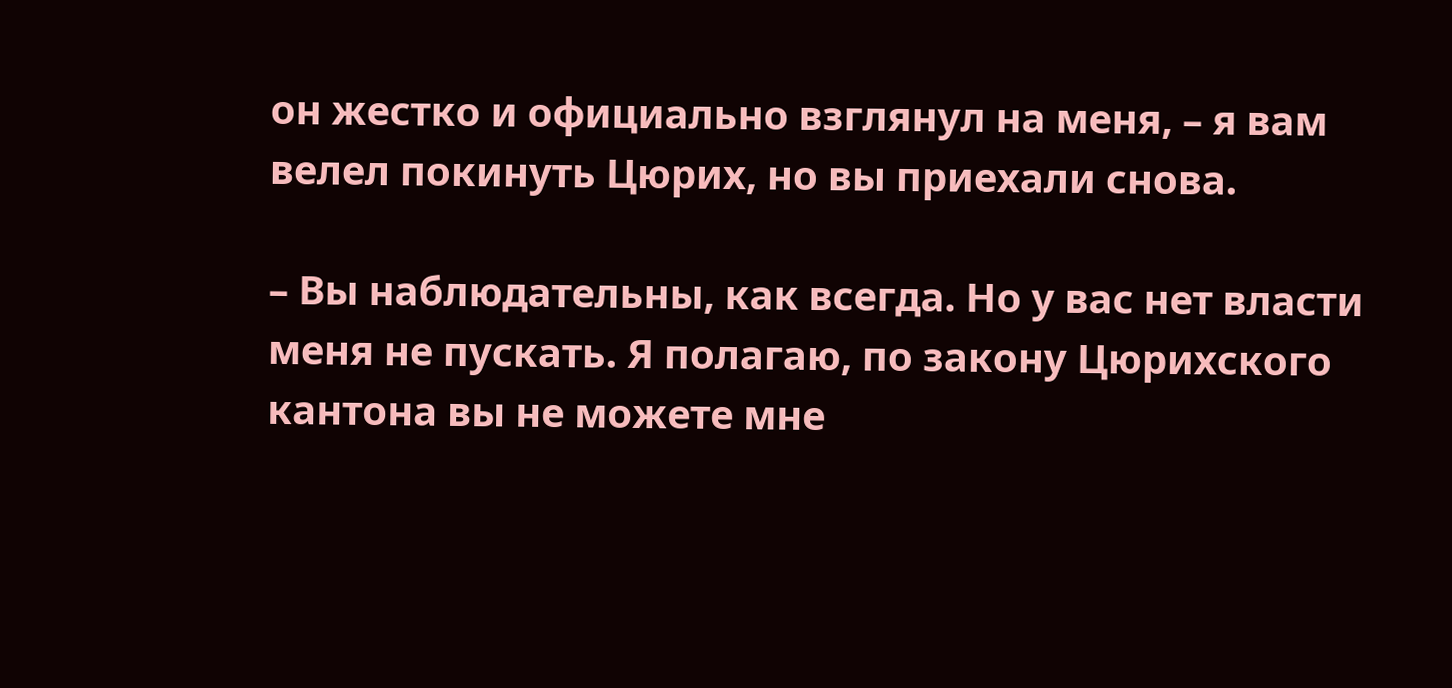он жестко и официально взглянул на меня, – я вам велел покинуть Цюрих, но вы приехали снова.

– Вы наблюдательны, как всегда. Но у вас нет власти меня не пускать. Я полагаю, по закону Цюрихского кантона вы не можете мне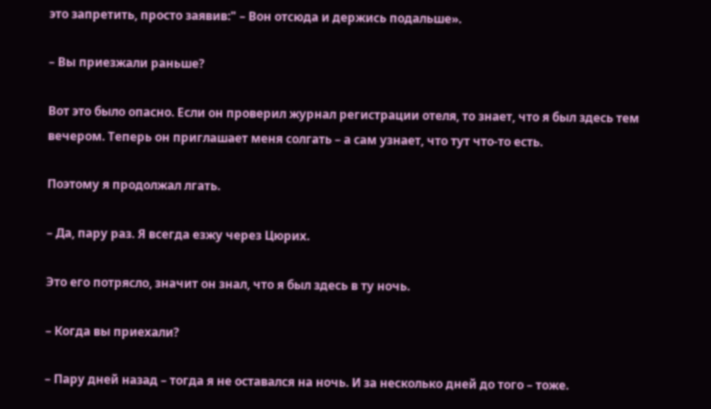это запретить, просто заявив:" – Вон отсюда и держись подальше».

– Вы приезжали раньше?

Вот это было опасно. Если он проверил журнал регистрации отеля, то знает, что я был здесь тем вечером. Теперь он приглашает меня солгать – а сам узнает, что тут что-то есть.

Поэтому я продолжал лгать.

– Да, пару раз. Я всегда езжу через Цюрих.

Это его потрясло, значит он знал, что я был здесь в ту ночь.

– Когда вы приехали?

– Пару дней назад – тогда я не оставался на ночь. И за несколько дней до того – тоже.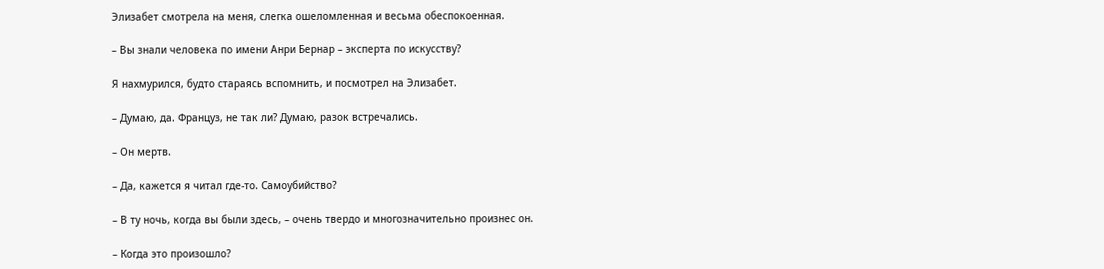Элизабет смотрела на меня, слегка ошеломленная и весьма обеспокоенная.

– Вы знали человека по имени Анри Бернар – эксперта по искусству?

Я нахмурился, будто стараясь вспомнить, и посмотрел на Элизабет.

– Думаю, да. Француз, не так ли? Думаю, разок встречались.

– Он мертв.

– Да, кажется я читал где-то. Самоубийство?

– В ту ночь, когда вы были здесь, – очень твердо и многозначительно произнес он.

– Когда это произошло?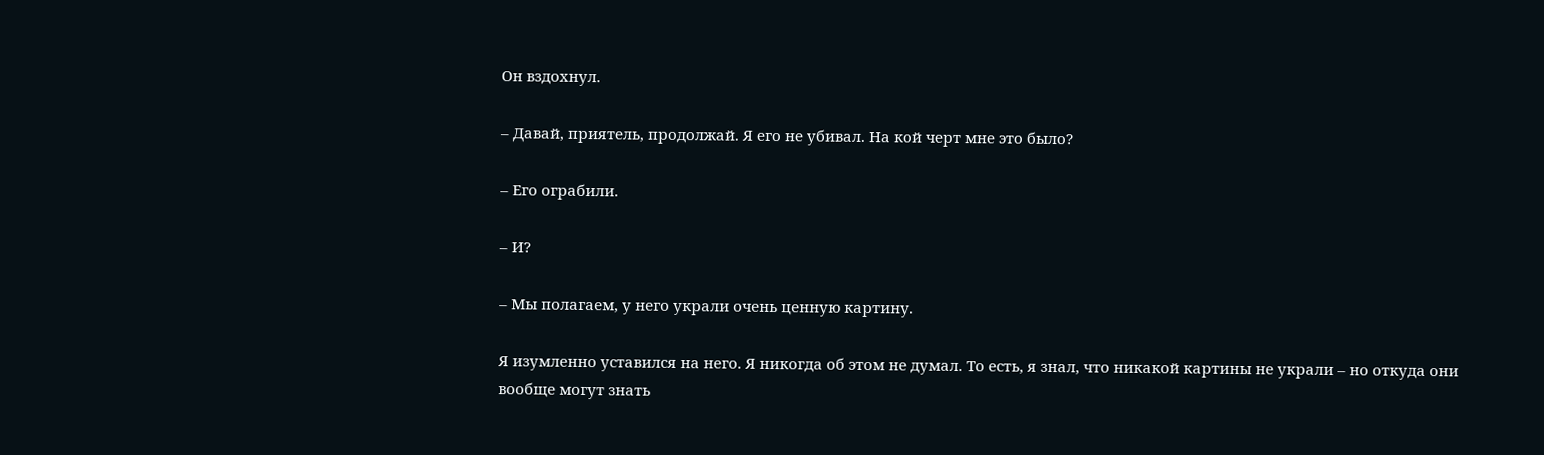Он вздохнул.

– Давай, приятель, продолжай. Я его не убивал. На кой черт мне это было?

– Его ограбили.

– И?

– Мы полагаем, у него украли очень ценную картину.

Я изумленно уставился на него. Я никогда об этом не думал. То есть, я знал, что никакой картины не украли – но откуда они вообще могут знать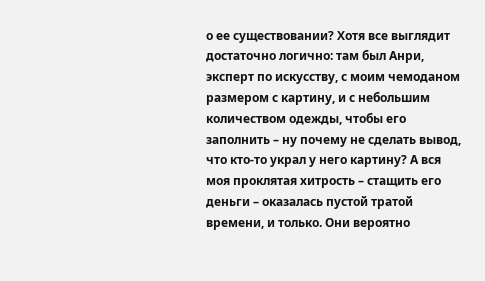о ее существовании? Хотя все выглядит достаточно логично: там был Анри, эксперт по искусству, с моим чемоданом размером с картину, и с небольшим количеством одежды, чтобы его заполнить – ну почему не сделать вывод, что кто-то украл у него картину? А вся моя проклятая хитрость – стащить его деньги – оказалась пустой тратой времени, и только. Они вероятно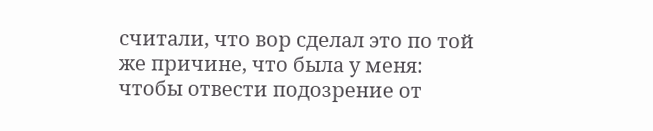считали, что вор сделал это по той же причине, что была у меня: чтобы отвести подозрение от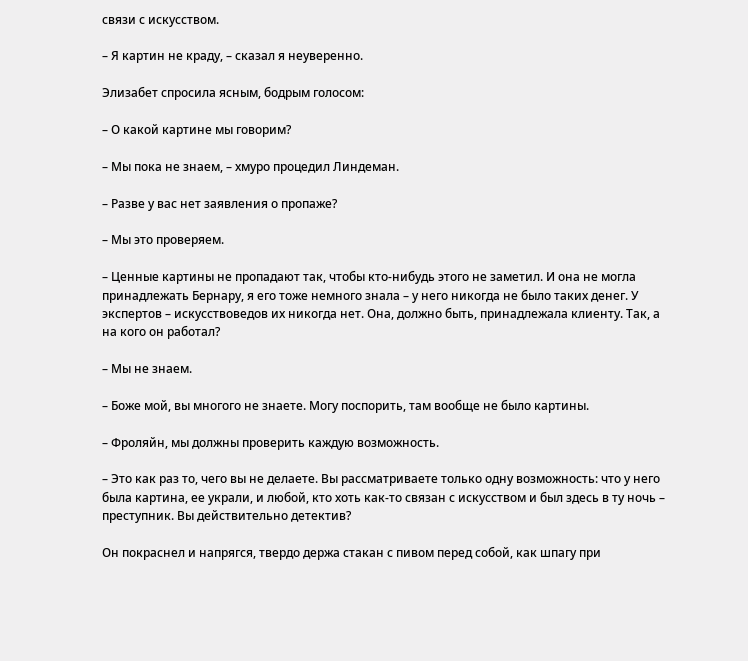связи с искусством.

– Я картин не краду, – сказал я неуверенно.

Элизабет спросила ясным, бодрым голосом:

– О какой картине мы говорим?

– Мы пока не знаем, – хмуро процедил Линдеман.

– Разве у вас нет заявления о пропаже?

– Мы это проверяем.

– Ценные картины не пропадают так, чтобы кто-нибудь этого не заметил. И она не могла принадлежать Бернару, я его тоже немного знала – у него никогда не было таких денег. У экспертов – искусствоведов их никогда нет. Она, должно быть, принадлежала клиенту. Так, а на кого он работал?

– Мы не знаем.

– Боже мой, вы многого не знаете. Могу поспорить, там вообще не было картины.

– Фроляйн, мы должны проверить каждую возможность.

– Это как раз то, чего вы не делаете. Вы рассматриваете только одну возможность: что у него была картина, ее украли, и любой, кто хоть как-то связан с искусством и был здесь в ту ночь – преступник. Вы действительно детектив?

Он покраснел и напрягся, твердо держа стакан с пивом перед собой, как шпагу при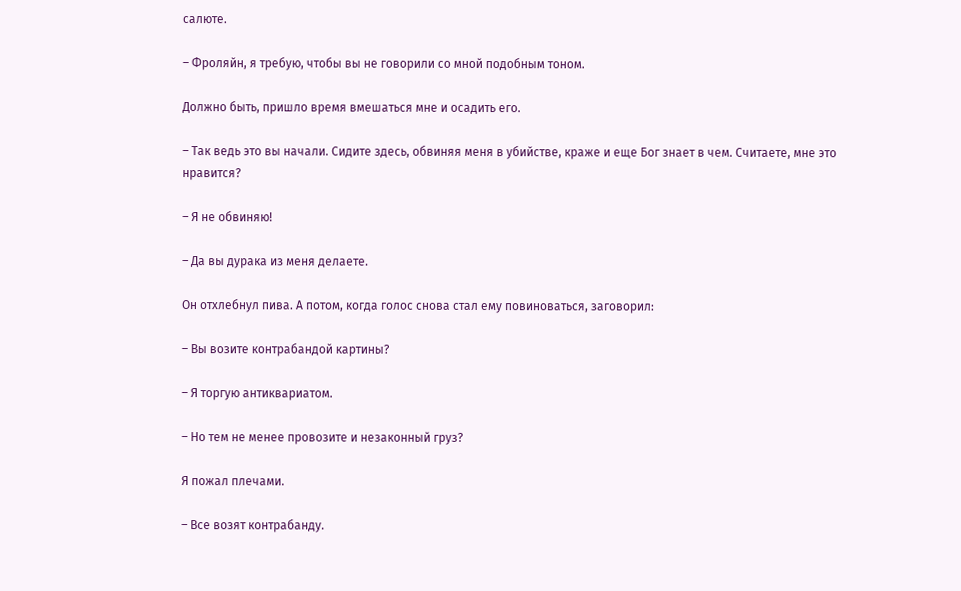салюте.

– Фроляйн, я требую, чтобы вы не говорили со мной подобным тоном.

Должно быть, пришло время вмешаться мне и осадить его.

– Так ведь это вы начали. Сидите здесь, обвиняя меня в убийстве, краже и еще Бог знает в чем. Считаете, мне это нравится?

– Я не обвиняю!

– Да вы дурака из меня делаете.

Он отхлебнул пива. А потом, когда голос снова стал ему повиноваться, заговорил:

– Вы возите контрабандой картины?

– Я торгую антиквариатом.

– Но тем не менее провозите и незаконный груз?

Я пожал плечами.

– Все возят контрабанду.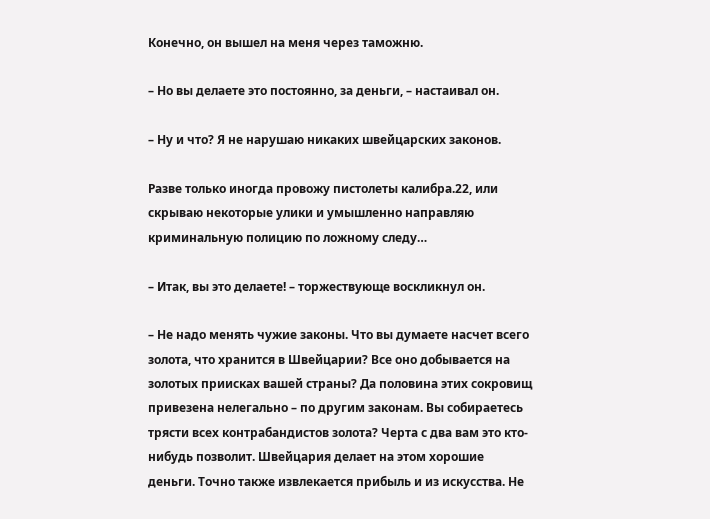Конечно, он вышел на меня через таможню.

– Но вы делаете это постоянно, за деньги, – настаивал он.

– Ну и что? Я не нарушаю никаких швейцарских законов.

Разве только иногда провожу пистолеты калибра.22, или скрываю некоторые улики и умышленно направляю криминальную полицию по ложному следу…

– Итак, вы это делаете! – торжествующе воскликнул он.

– Не надо менять чужие законы. Что вы думаете насчет всего золота, что хранится в Швейцарии? Все оно добывается на золотых приисках вашей страны? Да половина этих сокровищ привезена нелегально – по другим законам. Вы собираетесь трясти всех контрабандистов золота? Черта с два вам это кто-нибудь позволит. Швейцария делает на этом хорошие деньги. Точно также извлекается прибыль и из искусства. Не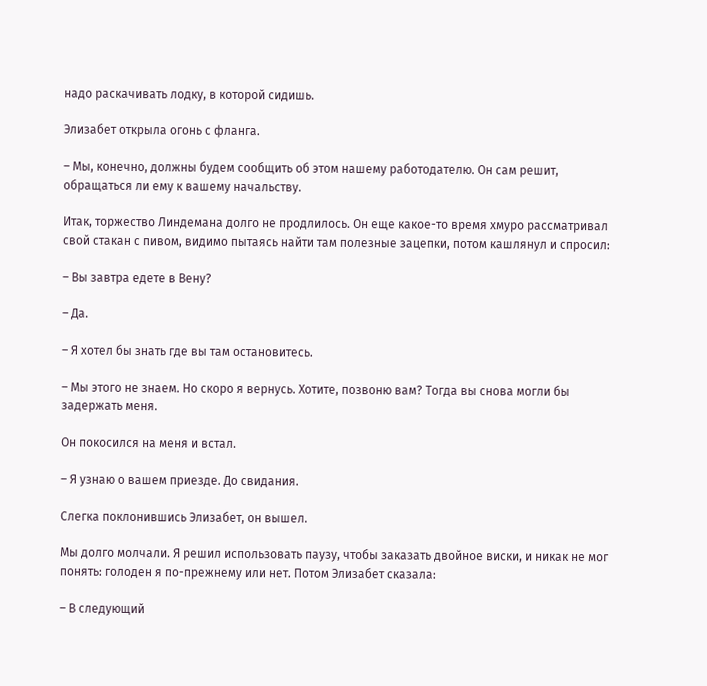надо раскачивать лодку, в которой сидишь.

Элизабет открыла огонь с фланга.

– Мы, конечно, должны будем сообщить об этом нашему работодателю. Он сам решит, обращаться ли ему к вашему начальству.

Итак, торжество Линдемана долго не продлилось. Он еще какое-то время хмуро рассматривал свой стакан с пивом, видимо пытаясь найти там полезные зацепки, потом кашлянул и спросил:

– Вы завтра едете в Вену?

– Да.

– Я хотел бы знать где вы там остановитесь.

– Мы этого не знаем. Но скоро я вернусь. Хотите, позвоню вам? Тогда вы снова могли бы задержать меня.

Он покосился на меня и встал.

– Я узнаю о вашем приезде. До свидания.

Слегка поклонившись Элизабет, он вышел.

Мы долго молчали. Я решил использовать паузу, чтобы заказать двойное виски, и никак не мог понять: голоден я по-прежнему или нет. Потом Элизабет сказала:

– В следующий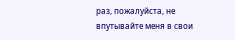раз, пожалуйста, не впутывайте меня в свои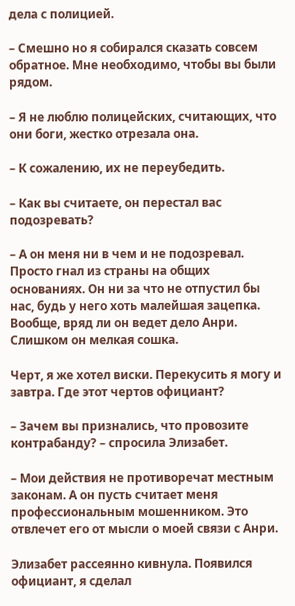дела с полицией.

– Смешно но я собирался сказать совсем обратное. Мне необходимо, чтобы вы были рядом.

– Я не люблю полицейских, считающих, что они боги, жестко отрезала она.

– К сожалению, их не переубедить.

– Как вы считаете, он перестал вас подозревать?

– А он меня ни в чем и не подозревал. Просто гнал из страны на общих основаниях. Он ни за что не отпустил бы нас, будь у него хоть малейшая зацепка. Вообще, вряд ли он ведет дело Анри. Слишком он мелкая сошка.

Черт, я же хотел виски. Перекусить я могу и завтра. Где этот чертов официант?

– Зачем вы признались, что провозите контрабанду? – спросила Элизабет.

– Мои действия не противоречат местным законам. А он пусть считает меня профессиональным мошенником. Это отвлечет его от мысли о моей связи с Анри.

Элизабет рассеянно кивнула. Появился официант, я сделал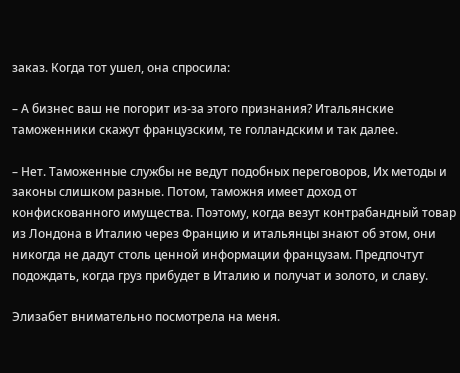заказ. Когда тот ушел, она спросила:

– А бизнес ваш не погорит из-за этого признания? Итальянские таможенники скажут французским, те голландским и так далее.

– Нет. Таможенные службы не ведут подобных переговоров, Их методы и законы слишком разные. Потом, таможня имеет доход от конфискованного имущества. Поэтому, когда везут контрабандный товар из Лондона в Италию через Францию и итальянцы знают об этом, они никогда не дадут столь ценной информации французам. Предпочтут подождать, когда груз прибудет в Италию и получат и золото, и славу.

Элизабет внимательно посмотрела на меня.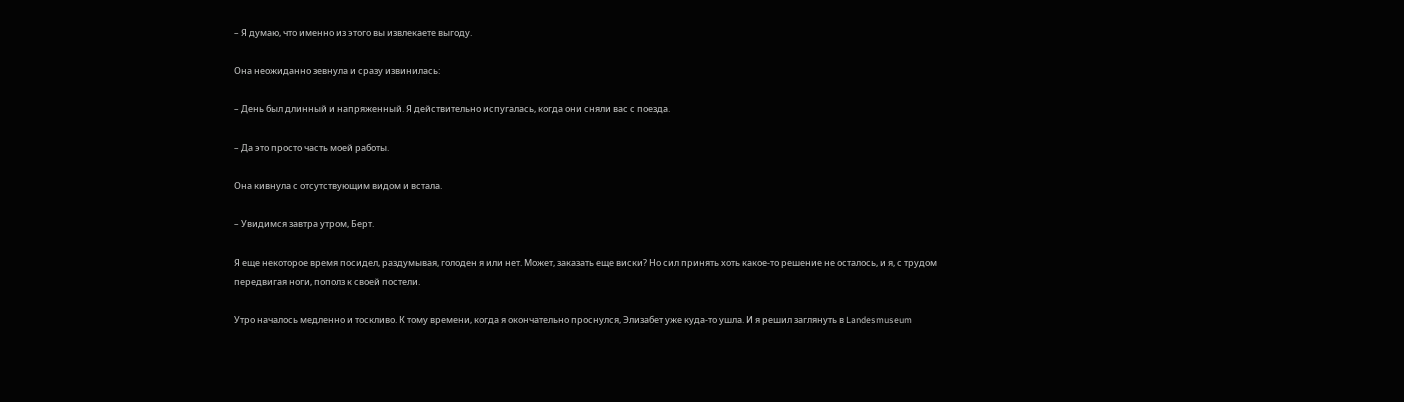– Я думаю, что именно из этого вы извлекаете выгоду.

Она неожиданно зевнула и сразу извинилась:

– День был длинный и напряженный. Я действительно испугалась, когда они сняли вас с поезда.

– Да это просто часть моей работы.

Она кивнула с отсутствующим видом и встала.

– Увидимся завтра утром, Берт.

Я еще некоторое время посидел, раздумывая, голоден я или нет. Может, заказать еще виски? Но сил принять хоть какое-то решение не осталось, и я, с трудом передвигая ноги, пополз к своей постели.

Утро началось медленно и тоскливо. К тому времени, когда я окончательно проснулся, Элизабет уже куда-то ушла. И я решил заглянуть в Landesmuseum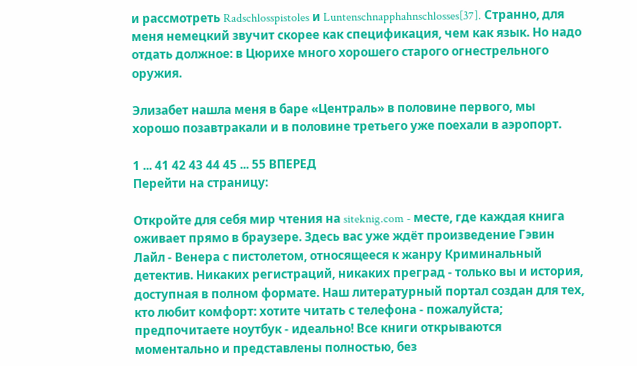и рассмотреть Radschlosspistoles и Luntenschnapphahnschlosses[37]. Странно, для меня немецкий звучит скорее как спецификация, чем как язык. Но надо отдать должное: в Цюрихе много хорошего старого огнестрельного оружия.

Элизабет нашла меня в баре «Централь» в половине первого, мы хорошо позавтракали и в половине третьего уже поехали в аэропорт.

1 ... 41 42 43 44 45 ... 55 ВПЕРЕД
Перейти на страницу:

Откройте для себя мир чтения на siteknig.com - месте, где каждая книга оживает прямо в браузере. Здесь вас уже ждёт произведение Гэвин Лайл - Венера с пистолетом, относящееся к жанру Криминальный детектив. Никаких регистраций, никаких преград - только вы и история, доступная в полном формате. Наш литературный портал создан для тех, кто любит комфорт: хотите читать с телефона - пожалуйста; предпочитаете ноутбук - идеально! Все книги открываются моментально и представлены полностью, без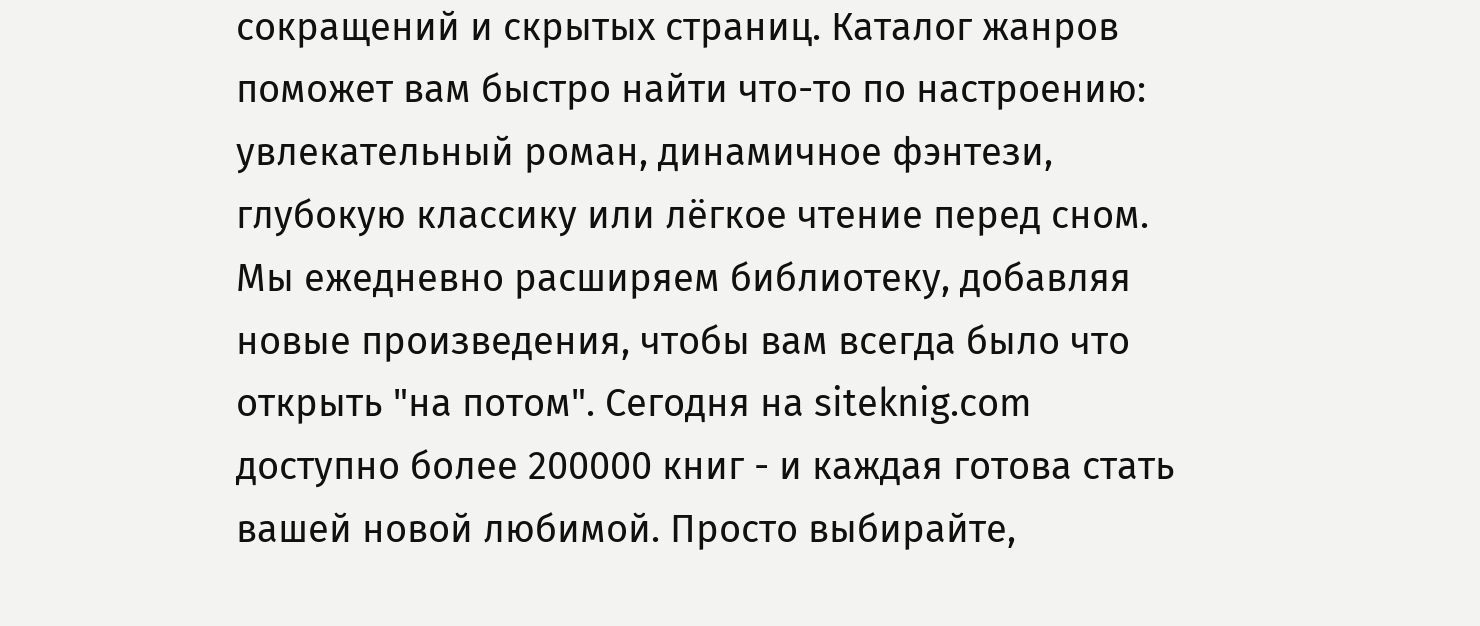сокращений и скрытых страниц. Каталог жанров поможет вам быстро найти что-то по настроению: увлекательный роман, динамичное фэнтези, глубокую классику или лёгкое чтение перед сном. Мы ежедневно расширяем библиотеку, добавляя новые произведения, чтобы вам всегда было что открыть "на потом". Сегодня на siteknig.com доступно более 200000 книг - и каждая готова стать вашей новой любимой. Просто выбирайте,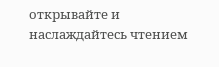открывайте и наслаждайтесь чтением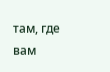там, где вам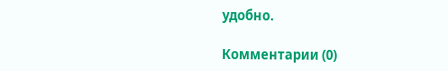удобно.

Комментарии (0)